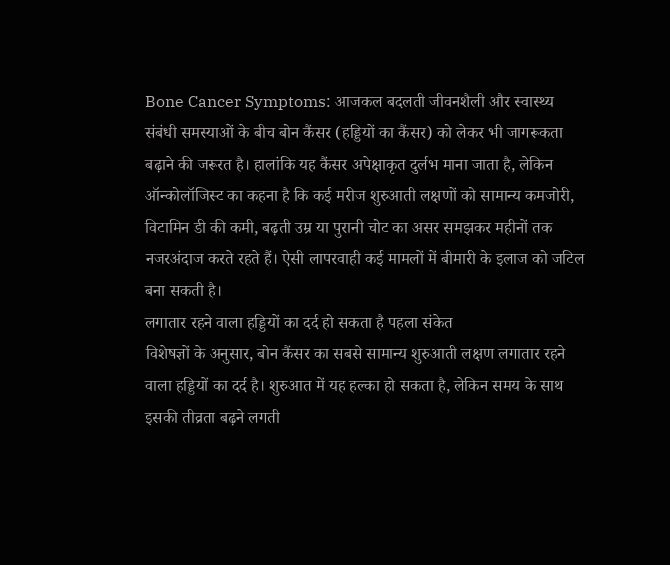Bone Cancer Symptoms: आजकल बदलती जीवनशैली और स्वास्थ्य संबंधी समस्याओं के बीच बोन कैंसर (हड्डियों का कैंसर) को लेकर भी जागरूकता बढ़ाने की जरूरत है। हालांकि यह कैंसर अपेक्षाकृत दुर्लभ माना जाता है, लेकिन ऑन्कोलॉजिस्ट का कहना है कि कई मरीज शुरुआती लक्षणों को सामान्य कमजोरी, विटामिन डी की कमी, बढ़ती उम्र या पुरानी चोट का असर समझकर महीनों तक नजरअंदाज करते रहते हैं। ऐसी लापरवाही कई मामलों में बीमारी के इलाज को जटिल बना सकती है।
लगातार रहने वाला हड्डियों का दर्द हो सकता है पहला संकेत
विशेषज्ञों के अनुसार, बोन कैंसर का सबसे सामान्य शुरुआती लक्षण लगातार रहने वाला हड्डियों का दर्द है। शुरुआत में यह हल्का हो सकता है, लेकिन समय के साथ इसकी तीव्रता बढ़ने लगती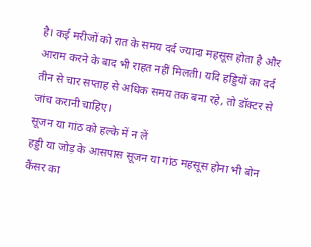है। कई मरीजों को रात के समय दर्द ज्यादा महसूस होता है और आराम करने के बाद भी राहत नहीं मिलती। यदि हड्डियों का दर्द तीन से चार सप्ताह से अधिक समय तक बना रहे, तो डॉक्टर से जांच करानी चाहिए।
सूजन या गांठ को हल्के में न लें
हड्डी या जोड़ के आसपास सूजन या गांठ महसूस होना भी बोन कैंसर का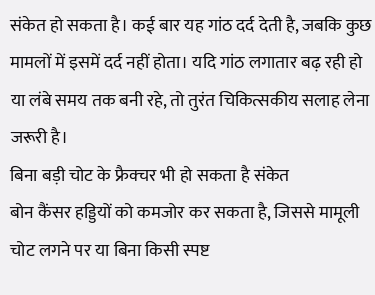संकेत हो सकता है। कई बार यह गांठ दर्द देती है, जबकि कुछ मामलों में इसमें दर्द नहीं होता। यदि गांठ लगातार बढ़ रही हो या लंबे समय तक बनी रहे, तो तुरंत चिकित्सकीय सलाह लेना जरूरी है।
बिना बड़ी चोट के फ्रैक्चर भी हो सकता है संकेत
बोन कैंसर हड्डियों को कमजोर कर सकता है, जिससे मामूली चोट लगने पर या बिना किसी स्पष्ट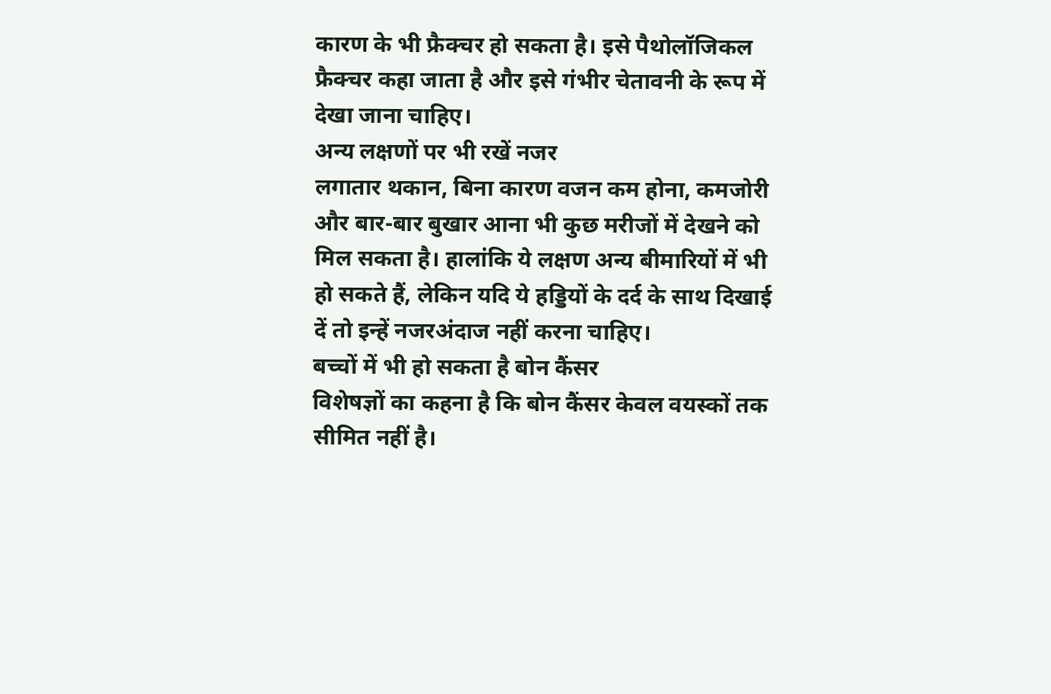कारण के भी फ्रैक्चर हो सकता है। इसे पैथोलॉजिकल फ्रैक्चर कहा जाता है और इसे गंभीर चेतावनी के रूप में देखा जाना चाहिए।
अन्य लक्षणों पर भी रखें नजर
लगातार थकान, बिना कारण वजन कम होना, कमजोरी और बार-बार बुखार आना भी कुछ मरीजों में देखने को मिल सकता है। हालांकि ये लक्षण अन्य बीमारियों में भी हो सकते हैं, लेकिन यदि ये हड्डियों के दर्द के साथ दिखाई दें तो इन्हें नजरअंदाज नहीं करना चाहिए।
बच्चों में भी हो सकता है बोन कैंसर
विशेषज्ञों का कहना है कि बोन कैंसर केवल वयस्कों तक सीमित नहीं है।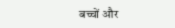बच्चों और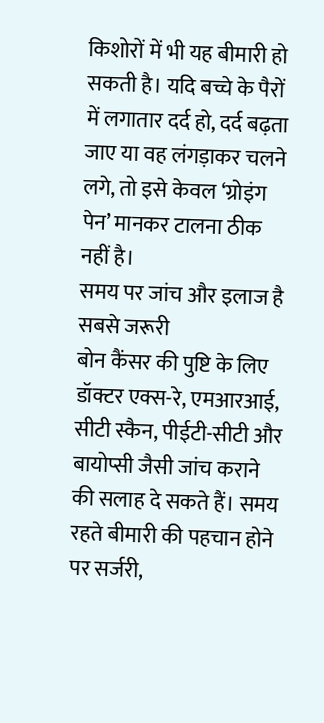किशोरों में भी यह बीमारी हो सकती है। यदि बच्चे के पैरों में लगातार दर्द हो, दर्द बढ़ता जाए या वह लंगड़ाकर चलने लगे, तो इसे केवल ‘ग्रोइंग पेन’ मानकर टालना ठीक नहीं है।
समय पर जांच और इलाज है सबसे जरूरी
बोन कैंसर की पुष्टि के लिए डॉक्टर एक्स-रे, एमआरआई, सीटी स्कैन, पीईटी-सीटी और बायोप्सी जैसी जांच कराने की सलाह दे सकते हैं। समय रहते बीमारी की पहचान होने पर सर्जरी,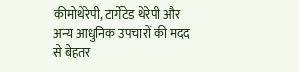कीमोथेरेपी, टार्गेटेड थेरेपी और अन्य आधुनिक उपचारों की मदद से बेहतर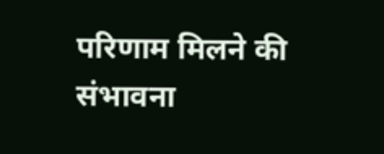परिणाम मिलने की संभावना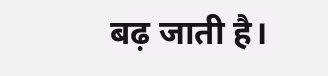बढ़ जाती है।